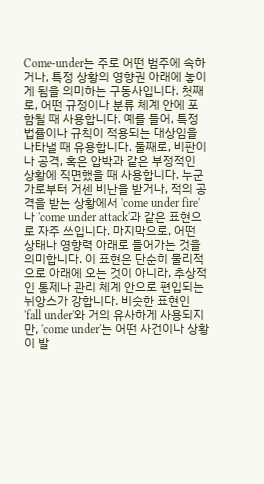Come-under는 주로 어떤 범주에 속하거나, 특정 상황의 영향권 아래에 놓이게 됨을 의미하는 구동사입니다. 첫째로, 어떤 규정이나 분류 체계 안에 포함될 때 사용합니다. 예를 들어, 특정 법률이나 규칙이 적용되는 대상임을 나타낼 때 유용합니다. 둘째로, 비판이나 공격, 혹은 압박과 같은 부정적인 상황에 직면했을 때 사용합니다. 누군가로부터 거센 비난을 받거나, 적의 공격을 받는 상황에서 'come under fire'나 'come under attack'과 같은 표현으로 자주 쓰입니다. 마지막으로, 어떤 상태나 영향력 아래로 들어가는 것을 의미합니다. 이 표현은 단순히 물리적으로 아래에 오는 것이 아니라, 추상적인 통제나 관리 체계 안으로 편입되는 뉘앙스가 강합니다. 비슷한 표현인 'fall under'와 거의 유사하게 사용되지만, 'come under'는 어떤 사건이나 상황이 발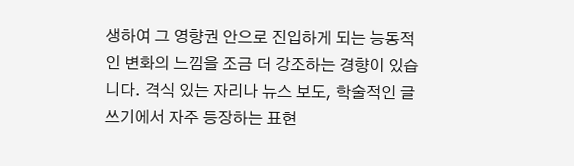생하여 그 영향권 안으로 진입하게 되는 능동적인 변화의 느낌을 조금 더 강조하는 경향이 있습니다. 격식 있는 자리나 뉴스 보도, 학술적인 글쓰기에서 자주 등장하는 표현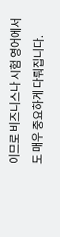이므로 비즈니스나 시험 영어에서도 매우 중요하게 다뤄집니다.